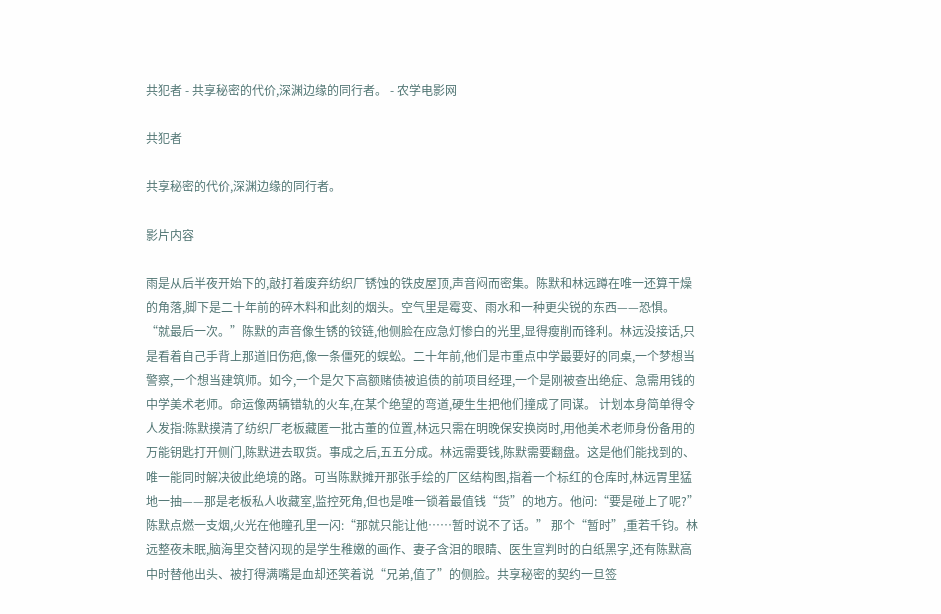共犯者 - 共享秘密的代价,深渊边缘的同行者。 - 农学电影网

共犯者

共享秘密的代价,深渊边缘的同行者。

影片内容

雨是从后半夜开始下的,敲打着废弃纺织厂锈蚀的铁皮屋顶,声音闷而密集。陈默和林远蹲在唯一还算干燥的角落,脚下是二十年前的碎木料和此刻的烟头。空气里是霉变、雨水和一种更尖锐的东西——恐惧。 “就最后一次。”陈默的声音像生锈的铰链,他侧脸在应急灯惨白的光里,显得瘦削而锋利。林远没接话,只是看着自己手背上那道旧伤疤,像一条僵死的蜈蚣。二十年前,他们是市重点中学最要好的同桌,一个梦想当警察,一个想当建筑师。如今,一个是欠下高额赌债被追债的前项目经理,一个是刚被查出绝症、急需用钱的中学美术老师。命运像两辆错轨的火车,在某个绝望的弯道,硬生生把他们撞成了同谋。 计划本身简单得令人发指:陈默摸清了纺织厂老板藏匿一批古董的位置,林远只需在明晚保安换岗时,用他美术老师身份备用的万能钥匙打开侧门,陈默进去取货。事成之后,五五分成。林远需要钱,陈默需要翻盘。这是他们能找到的、唯一能同时解决彼此绝境的路。可当陈默摊开那张手绘的厂区结构图,指着一个标红的仓库时,林远胃里猛地一抽——那是老板私人收藏室,监控死角,但也是唯一锁着最值钱“货”的地方。他问:“要是碰上了呢?”陈默点燃一支烟,火光在他瞳孔里一闪:“那就只能让他……暂时说不了话。” 那个“暂时”,重若千钧。林远整夜未眠,脑海里交替闪现的是学生稚嫩的画作、妻子含泪的眼睛、医生宣判时的白纸黑字,还有陈默高中时替他出头、被打得满嘴是血却还笑着说“兄弟,值了”的侧脸。共享秘密的契约一旦签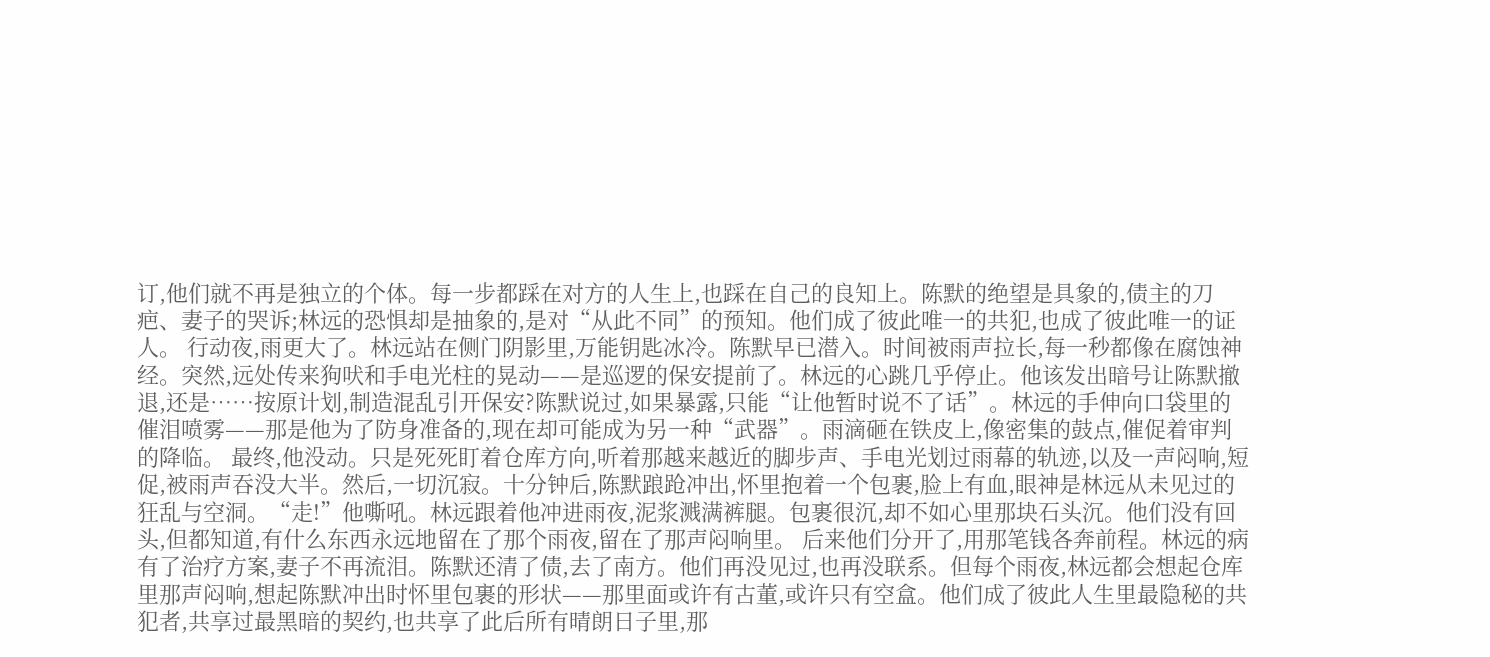订,他们就不再是独立的个体。每一步都踩在对方的人生上,也踩在自己的良知上。陈默的绝望是具象的,债主的刀疤、妻子的哭诉;林远的恐惧却是抽象的,是对“从此不同”的预知。他们成了彼此唯一的共犯,也成了彼此唯一的证人。 行动夜,雨更大了。林远站在侧门阴影里,万能钥匙冰冷。陈默早已潜入。时间被雨声拉长,每一秒都像在腐蚀神经。突然,远处传来狗吠和手电光柱的晃动——是巡逻的保安提前了。林远的心跳几乎停止。他该发出暗号让陈默撤退,还是……按原计划,制造混乱引开保安?陈默说过,如果暴露,只能“让他暂时说不了话”。林远的手伸向口袋里的催泪喷雾——那是他为了防身准备的,现在却可能成为另一种“武器”。雨滴砸在铁皮上,像密集的鼓点,催促着审判的降临。 最终,他没动。只是死死盯着仓库方向,听着那越来越近的脚步声、手电光划过雨幕的轨迹,以及一声闷响,短促,被雨声吞没大半。然后,一切沉寂。十分钟后,陈默踉跄冲出,怀里抱着一个包裹,脸上有血,眼神是林远从未见过的狂乱与空洞。“走!”他嘶吼。林远跟着他冲进雨夜,泥浆溅满裤腿。包裹很沉,却不如心里那块石头沉。他们没有回头,但都知道,有什么东西永远地留在了那个雨夜,留在了那声闷响里。 后来他们分开了,用那笔钱各奔前程。林远的病有了治疗方案,妻子不再流泪。陈默还清了债,去了南方。他们再没见过,也再没联系。但每个雨夜,林远都会想起仓库里那声闷响,想起陈默冲出时怀里包裹的形状——那里面或许有古董,或许只有空盒。他们成了彼此人生里最隐秘的共犯者,共享过最黑暗的契约,也共享了此后所有晴朗日子里,那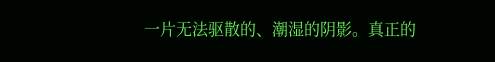一片无法驱散的、潮湿的阴影。真正的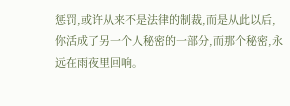惩罚,或许从来不是法律的制裁,而是从此以后,你活成了另一个人秘密的一部分,而那个秘密,永远在雨夜里回响。